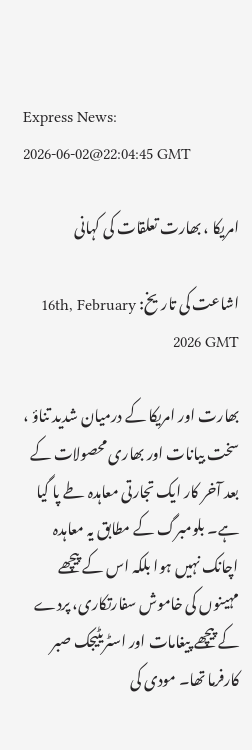Express News:
2026-06-02@22:04:45 GMT

امریکا ، بھارت تعلقات کی کہانی

اشاعت کی تاریخ: 16th, February 2026 GMT

بھارت اور امریکا کے درمیان شدید تناؤ ، سخت بیانات اور بھاری محصولات کے بعد آخر کار ایک تجارتی معاہدہ طے پا گیا ہے۔ بلومبرگ کے مطابق یہ معاہدہ اچانک نہیں ہوا بلکہ اس کے پیچھے مہینوں کی خاموش سفارتکاری، پردے کے پیچھے پیغامات اور اسٹریٹیجک صبر کارفرما تھا۔ مودی کی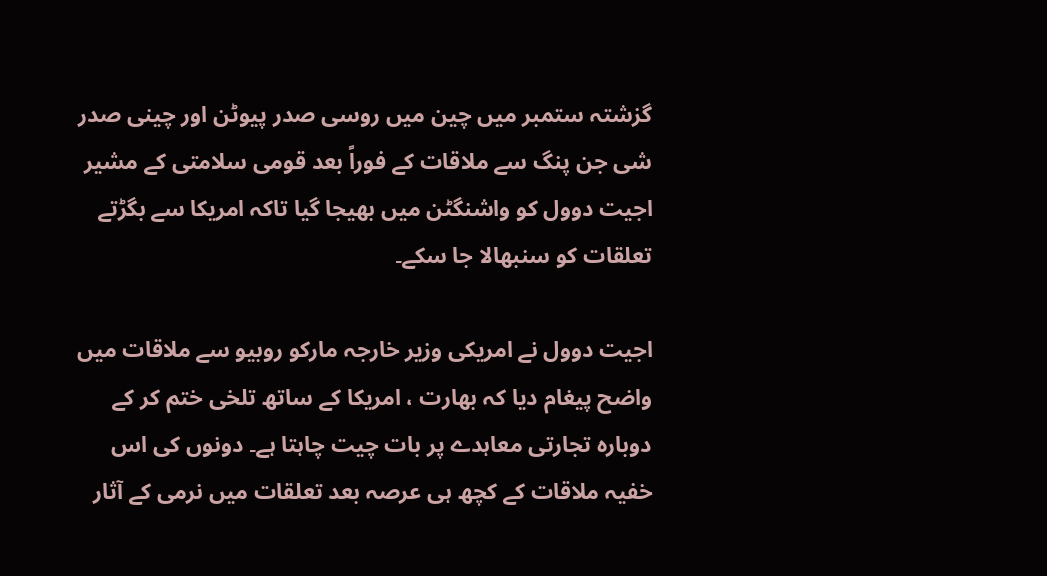گزشتہ ستمبر میں چین میں روسی صدر پیوٹن اور چینی صدر شی جن پنگ سے ملاقات کے فوراً بعد قومی سلامتی کے مشیر اجیت دوول کو واشنگٹن میں بھیجا گیا تاکہ امریکا سے بگڑتے تعلقات کو سنبھالا جا سکے۔

اجیت دوول نے امریکی وزیر خارجہ مارکو روبیو سے ملاقات میں واضح پیغام دیا کہ بھارت ، امریکا کے ساتھ تلخی ختم کر کے دوبارہ تجارتی معاہدے پر بات چیت چاہتا ہے۔ دونوں کی اس خفیہ ملاقات کے کچھ ہی عرصہ بعد تعلقات میں نرمی کے آثار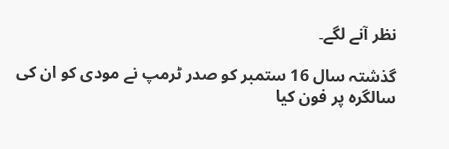نظر آنے لگے۔

گذشتہ سال 16 ستمبر کو صدر ٹرمپ نے مودی کو ان کی سالگرہ پر فون کیا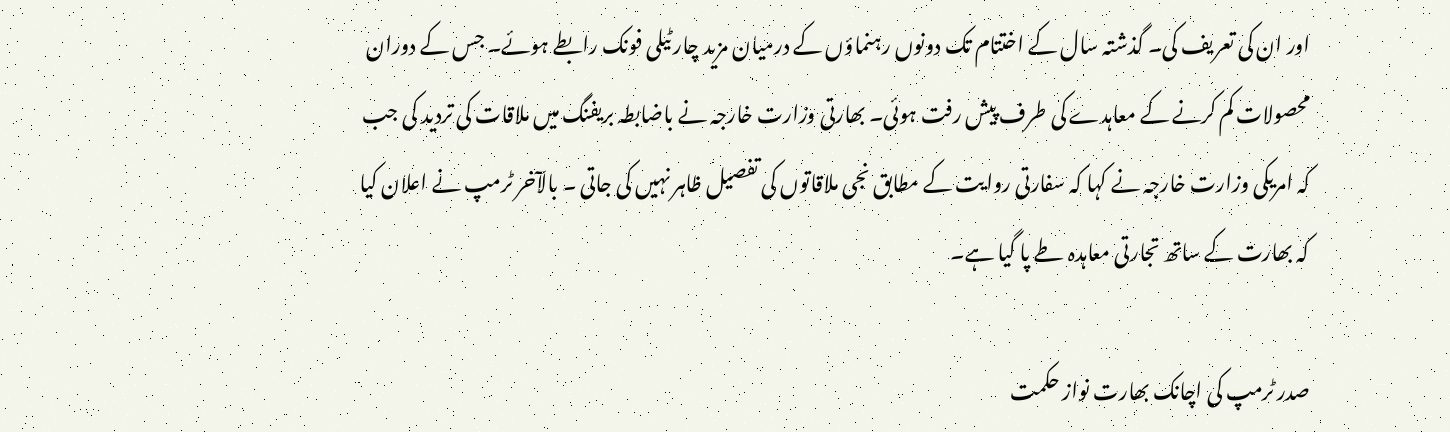اور ان کی تعریف کی۔ گذشتہ سال کے اختتام تک دونوں رہنماؤں کے درمیان مزید چار ٹیلی فونک رابطے ہوئے۔ جس کے دوران محصولات کم کرنے کے معاہدے کی طرف پیش رفت ہوئی۔ بھارتی وزارت خارجہ نے باضابطہ بریفنگ میں ملاقات کی تردید کی جب کہ امریکی وزارت خارجہ نے کہا کہ سفارتی روایت کے مطابق نجی ملاقاتوں کی تفصیل ظاہر نہیں کی جاتی ۔ بالآخر ٹرمپ نے اعلان کیا کہ بھارت کے ساتھ تجارتی معاہدہ طے پا گیا ہے۔

صدر ٹرمپ کی اچانک بھارت نواز حکمت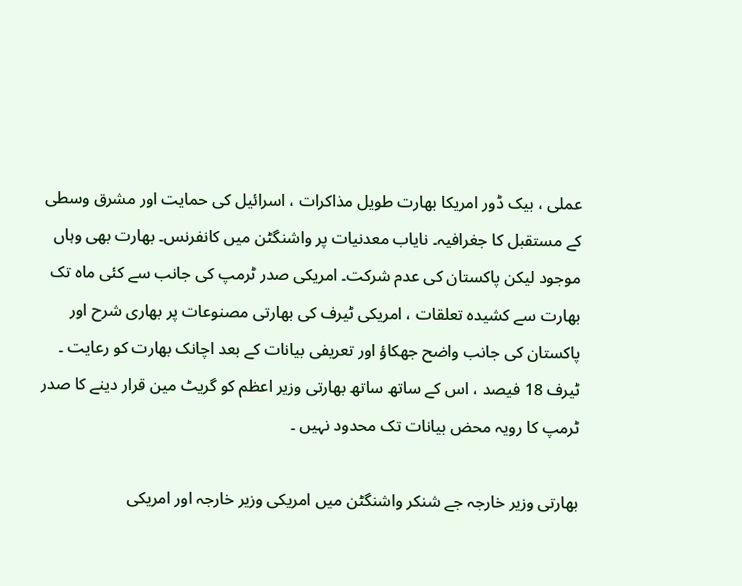عملی ، بیک ڈور امریکا بھارت طویل مذاکرات ، اسرائیل کی حمایت اور مشرق وسطی کے مستقبل کا جغرافیہ۔ نایاب معدنیات پر واشنگٹن میں کانفرنس۔ بھارت بھی وہاں موجود لیکن پاکستان کی عدم شرکت۔ امریکی صدر ٹرمپ کی جانب سے کئی ماہ تک بھارت سے کشیدہ تعلقات ، امریکی ٹیرف کی بھارتی مصنوعات پر بھاری شرح اور پاکستان کی جانب واضح جھکاؤ اور تعریفی بیانات کے بعد اچانک بھارت کو رعایت ۔ ٹیرف 18 فیصد ، اس کے ساتھ ساتھ بھارتی وزیر اعظم کو گریٹ مین قرار دینے کا صدر ٹرمپ کا رویہ محض بیانات تک محدود نہیں ۔

بھارتی وزیر خارجہ جے شنکر واشنگٹن میں امریکی وزیر خارجہ اور امریکی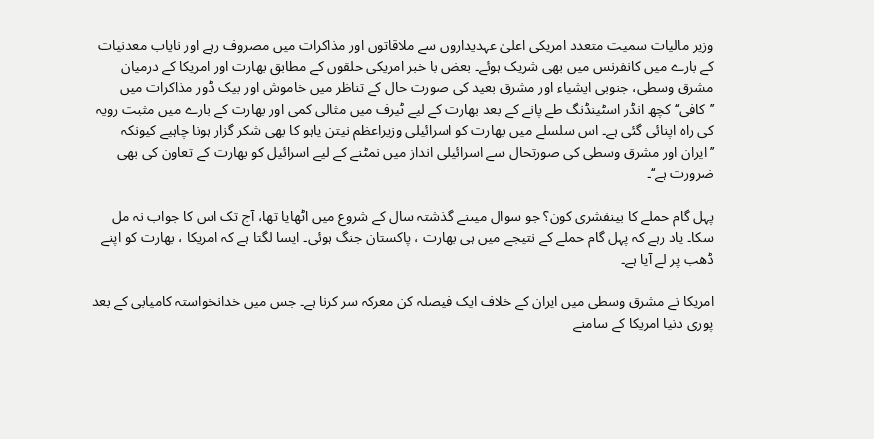وزیر مالیات سمیت متعدد امریکی اعلیٰ عہدیداروں سے ملاقاتوں اور مذاکرات میں مصروف رہے اور نایاب معدنیات کے بارے میں کانفرنس میں بھی شریک ہوئے۔ بعض با خبر امریکی حلقوں کے مطابق بھارت اور امریکا کے درمیان مشرق وسطی، جنوبی ایشیاء اور مشرق بعید کی صورت حال کے تناظر میں خاموش اور بیک ڈور مذاکرات میں ’’کافی‘‘ کچھ انڈر اسٹینڈنگ طے پانے کے بعد بھارت کے لیے ٹیرف میں مثالی کمی اور بھارت کے بارے میں مثبت رویہ کی راہ اپنائی گئی ہے۔ اس سلسلے میں بھارت کو اسرائیلی وزیراعظم نیتن یاہو کا بھی شکر گزار ہونا چاہیے کیونکہ ’’ایران اور مشرق وسطی کی صورتحال سے اسرائیلی انداز میں نمٹنے کے لیے اسرائیل کو بھارت کے تعاون کی بھی ضرورت ہے‘‘۔

پہل گام حملے کا بینفشری کون؟ جو سوال میںنے گذشتہ سال کے شروع میں اٹھایا تھا، آج تک اس کا جواب نہ مل سکا۔ یاد رہے کہ پہل گام حملے کے نتیجے میں ہی بھارت ، پاکستان جنگ ہوئی۔ ایسا لگتا ہے کہ امریکا ، بھارت کو اپنے ڈھب پر لے آیا ہے۔

امریکا نے مشرق وسطی میں ایران کے خلاف ایک فیصلہ کن معرکہ سر کرنا ہے۔ جس میں خدانخواستہ کامیابی کے بعد پوری دنیا امریکا کے سامنے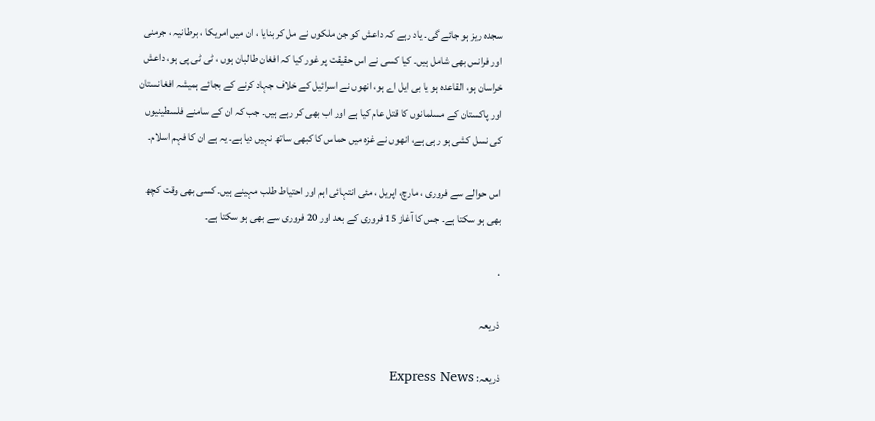سجدہ ریز ہو جائے گی۔ یاد رہے کہ داعش کو جن ملکوں نے مل کر بنایا ، ان میں امریکا ، برطانیہ ، جرمنی اور فرانس بھی شامل ہیں۔ کیا کسی نے اس حقیقت پر غور کیا کہ افغان طالبان ہوں ، ٹی ٹی پی ہو، داعش خراسان ہو، القاعدہ ہو یا بی ایل اے ہو، انھوں نے اسرائیل کے خلاف جہاد کرنے کے بجائے ہمیشہ افغانستان اور پاکستان کے مسلمانوں کا قتل عام کیا ہے اور اب بھی کر رہے ہیں۔ جب کہ ان کے سامنے فلسطینیوں کی نسل کشی ہو رہی ہے، انھوں نے غزہ میں حماس کا کبھی ساتھ نہیں دیا ہے۔ یہ ہے ان کا فہم اسلام۔

اس حوالے سے فروری ، مارچ، اپریل ، مئی انتہائی اہم اور احتیاط طلب مہینے ہیں۔ کسی بھی وقت کچھ بھی ہو سکتا ہے۔ جس کا آغاز 15 فروری کے بعد اور 20 فروری سے بھی ہو سکتا ہے۔

.

ذریعہ

ذریعہ: Express News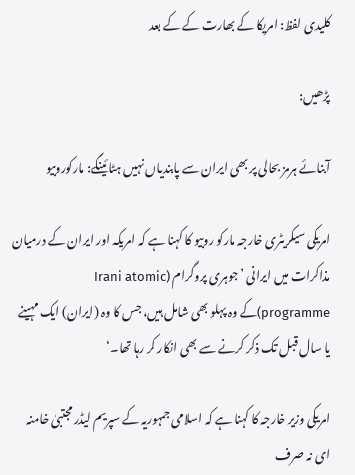کلیدی لفظ: امریکا کے بھارت کے کے بعد

پڑھیں:

آبنائے ہرمز بحالی پر بھی ایران سے پابندیاں نہیں ہٹائینگے: مارکوروبیو

امریکی سیکریٹری خارجہ مارکو روبیو کا کہنا ہے کہ امریکہ اور ایران کے درمیان مذاکرات میں ایرانی ’جوہری پروگرام (Irani atomic programme)کے وہ پہلو بھی شامل ہیں، جس کا وہ (ایران) ایک مہینے یا سال قبل تک ذکر کرنے سے بھی انکار کر رہا تھا۔‘

امریکی وزیر خارجہ کا کہنا ہے کہ اسلامی جمہوریہ کے سپریم لیڈر مجتبیٰ خامنہ ای نہ صرف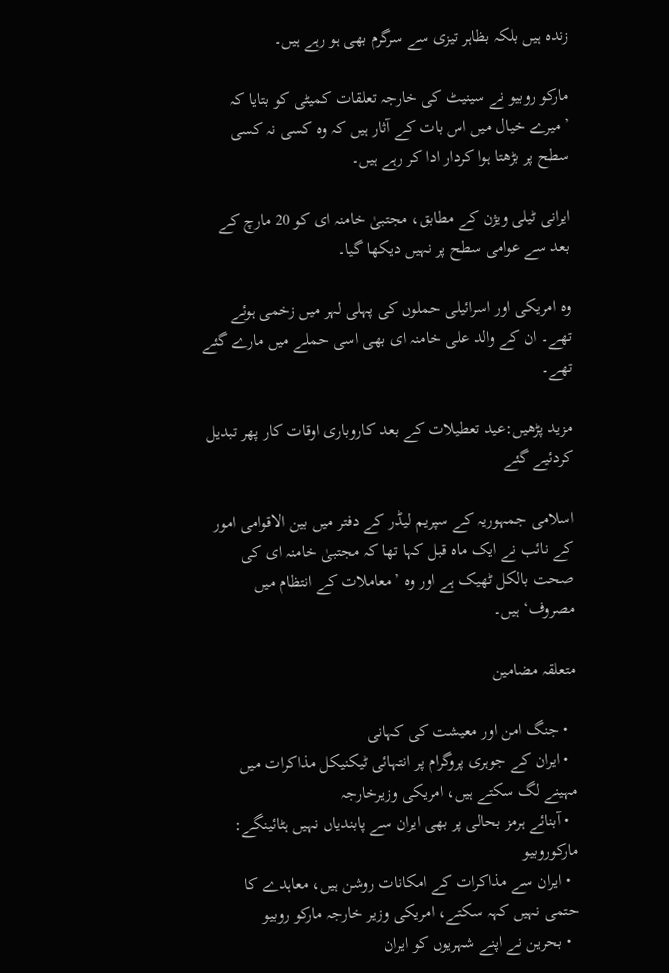زندہ ہیں بلکہ بظاہر تیزی سے سرگرم بھی ہو رہے ہیں۔

مارکو روبیو نے سینیٹ کی خارجہ تعلقات کمیٹی کو بتایا کہ ’میرے خیال میں اس بات کے آثار ہیں کہ وہ کسی نہ کسی سطح پر بڑھتا ہوا کردار ادا کر رہے ہیں۔

ایرانی ٹیلی ویژن کے مطابق، مجتبیٰ خامنہ ای کو 20 مارچ کے بعد سے عوامی سطح پر نہیں دیکھا گیا۔

وہ امریکی اور اسرائیلی حملوں کی پہلی لہر میں زخمی ہوئے تھے۔ ان کے والد علی خامنہ ای بھی اسی حملے میں مارے گئے تھے۔

مزید پڑھیں:عید تعطیلات کے بعد کاروباری اوقات کار پھر تبدیل کردئیے گئے

اسلامی جمہوریہ کے سپریم لیڈر کے دفتر میں بین الاقوامی امور کے نائب نے ایک ماہ قبل کہا تھا کہ مجتبیٰ خامنہ ای کی صحت بالکل ٹھیک ہے اور وہ ’معاملات کے انتظام میں مصروف‘ ہیں۔

متعلقہ مضامین

  • جنگ امن اور معیشت کی کہانی
  • ایران کے جوہری پروگرام پر انتہائی ٹیکنیکل مذاکرات میں مہینے لگ سکتے ہیں، امریکی وزیرخارجہ
  • آبنائے ہرمز بحالی پر بھی ایران سے پابندیاں نہیں ہٹائینگے: مارکوروبیو
  • ایران سے مذاکرات کے امکانات روشن ہیں، معاہدے کا حتمی نہیں کہہ سکتے، امریکی وزیر خارجہ مارکو روبیو
  • بحرین نے اپنے شہریوں کو ایران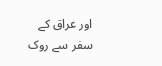اور عراق کے سفر سے روک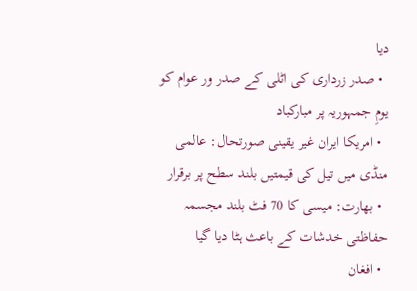دیا
  • صدر زرداری کی اٹلی کے صدر ور عوام کو یومِ جمہوریہ پر مبارکباد
  • امریکا ایران غیر یقینی صورتحال: عالمی منڈی میں تیل کی قیمتیں بلند سطح پر برقرار
  • بھارت: میسی کا 70 فٹ بلند مجسمہ حفاظتی خدشات کے باعث ہٹا دیا گیا
  • افغان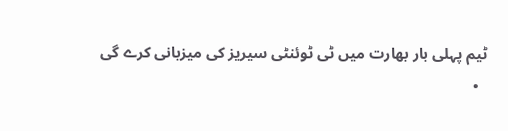ٹیم پہلی بار بھارت میں ٹی ٹوئنٹی سیریز کی میزبانی کرے گی
  •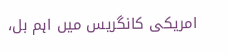امریکی کانگریس میں اہم بل،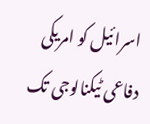اسرائیل کو امریکی دفاعی ٹیکنالوجی تک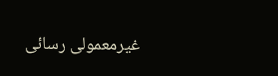غیرمعمولی رسائی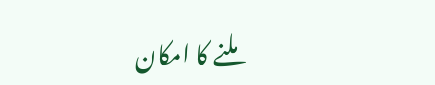ملنے کا امکان